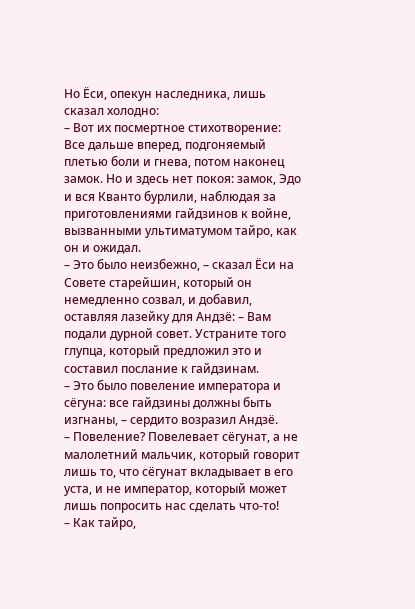Но Ёси, опекун наследника, лишь сказал холодно:
– Вот их посмертное стихотворение:
Все дальше вперед, подгоняемый плетью боли и гнева, потом наконец замок. Но и здесь нет покоя: замок, Эдо и вся Кванто бурлили, наблюдая за приготовлениями гайдзинов к войне, вызванными ультиматумом тайро, как он и ожидал.
– Это было неизбежно, – сказал Ёси на Совете старейшин, который он немедленно созвал, и добавил, оставляя лазейку для Андзё: – Вам подали дурной совет. Устраните того глупца, который предложил это и составил послание к гайдзинам.
– Это было повеление императора и сёгуна: все гайдзины должны быть изгнаны, – сердито возразил Андзё.
– Повеление? Повелевает сёгунат, а не малолетний мальчик, который говорит лишь то, что сёгунат вкладывает в его уста, и не император, который может лишь попросить нас сделать что-то!
– Как тайро,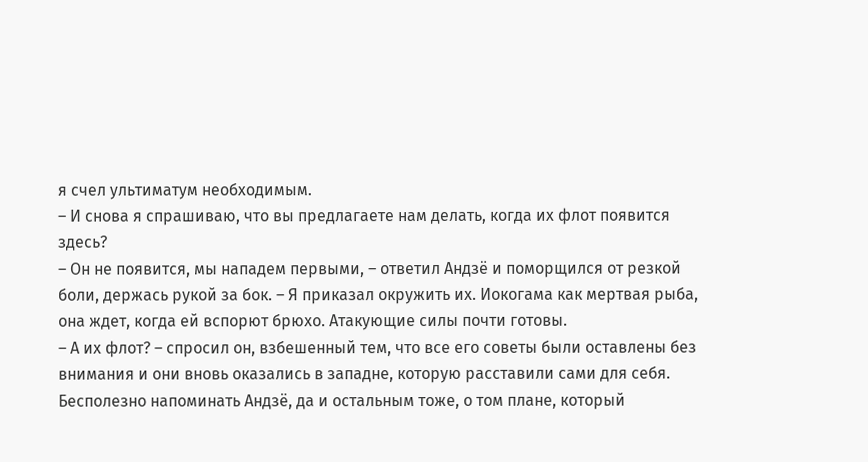я счел ультиматум необходимым.
– И снова я спрашиваю, что вы предлагаете нам делать, когда их флот появится здесь?
– Он не появится, мы нападем первыми, – ответил Андзё и поморщился от резкой боли, держась рукой за бок. – Я приказал окружить их. Иокогама как мертвая рыба, она ждет, когда ей вспорют брюхо. Атакующие силы почти готовы.
– А их флот? – спросил он, взбешенный тем, что все его советы были оставлены без внимания и они вновь оказались в западне, которую расставили сами для себя.
Бесполезно напоминать Андзё, да и остальным тоже, о том плане, который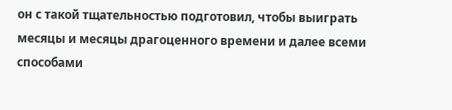он с такой тщательностью подготовил, чтобы выиграть месяцы и месяцы драгоценного времени и далее всеми способами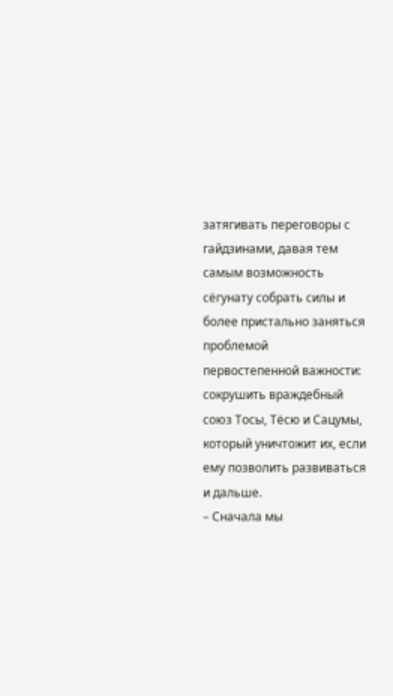затягивать переговоры с гайдзинами, давая тем самым возможность сёгунату собрать силы и более пристально заняться проблемой первостепенной важности: сокрушить враждебный союз Тосы, Тёсю и Сацумы, который уничтожит их, если ему позволить развиваться и дальше.
– Сначала мы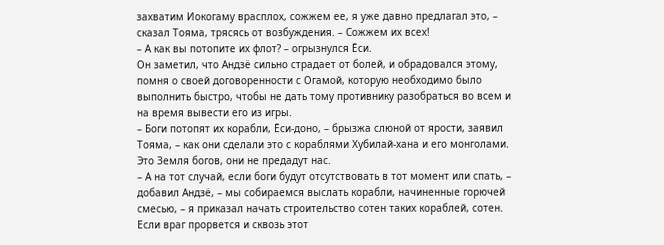захватим Иокогаму врасплох, сожжем ее, я уже давно предлагал это, – сказал Тояма, трясясь от возбуждения. – Сожжем их всех!
– А как вы потопите их флот? – огрызнулся Ёси.
Он заметил, что Андзё сильно страдает от болей, и обрадовался этому, помня о своей договоренности с Огамой, которую необходимо было выполнить быстро, чтобы не дать тому противнику разобраться во всем и на время вывести его из игры.
– Боги потопят их корабли, Ёси-доно, – брызжа слюной от ярости, заявил Тояма, – как они сделали это с кораблями Хубилай-хана и его монголами. Это Земля богов, они не предадут нас.
– А на тот случай, если боги будут отсутствовать в тот момент или спать, – добавил Андзё, – мы собираемся выслать корабли, начиненные горючей смесью, – я приказал начать строительство сотен таких кораблей, сотен. Если враг прорвется и сквозь этот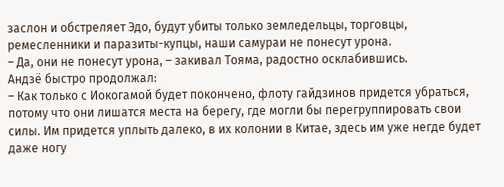заслон и обстреляет Эдо, будут убиты только земледельцы, торговцы, ремесленники и паразиты-купцы, наши самураи не понесут урона.
– Да, они не понесут урона, – закивал Тояма, радостно осклабившись.
Андзё быстро продолжал:
– Как только с Иокогамой будет покончено, флоту гайдзинов придется убраться, потому что они лишатся места на берегу, где могли бы перегруппировать свои силы. Им придется уплыть далеко, в их колонии в Китае, здесь им уже негде будет даже ногу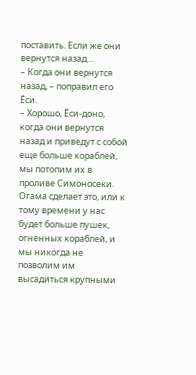поставить. Если же они вернутся назад…
– Когда они вернутся назад, – поправил его Ёси.
– Хорошо, Ёси-доно, когда они вернутся назад и приведут с собой еще больше кораблей, мы потопим их в проливе Симоносеки. Огама сделает это, или к тому времени у нас будет больше пушек, огненных кораблей, и мы никогда не позволим им высадиться крупными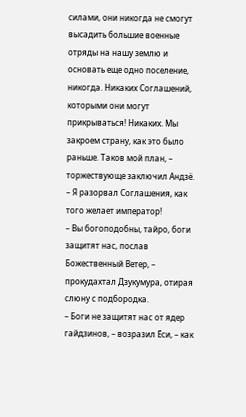силами, они никогда не смогут высадить большие военные отряды на нашу землю и основать еще одно поселение, никогда. Никаких Соглашений, которыми они могут прикрываться! Никаких. Мы закроем страну, как это было раньше. Таков мой план, – торжествующе заключил Андзё. – Я разорвал Соглашения, как того желает император!
– Вы богоподобны, тайро, боги защитят нас, послав Божественный Ветер, – прокудахтал Дзукумура, отирая слюну с подбородка.
– Боги не защитят нас от ядер гайдзинов, – возразил Ёси, – как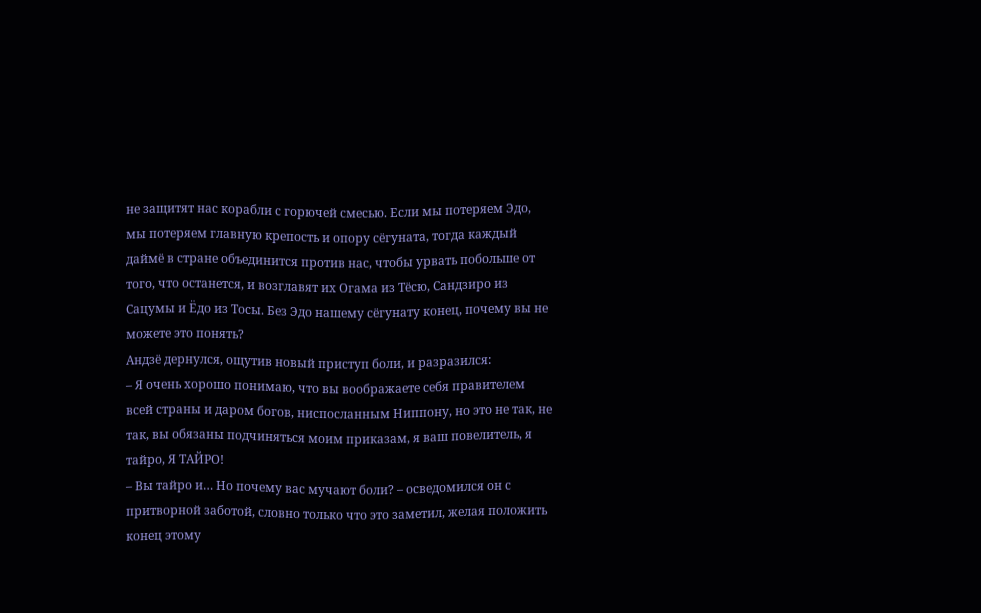не защитят нас корабли с горючей смесью. Если мы потеряем Эдо, мы потеряем главную крепость и опору сёгуната, тогда каждый даймё в стране объединится против нас, чтобы урвать побольше от того, что останется, и возглавят их Огама из Тёсю, Сандзиро из Сацумы и Ёдо из Тосы. Без Эдо нашему сёгунату конец, почему вы не можете это понять?
Андзё дернулся, ощутив новый приступ боли, и разразился:
– Я очень хорошо понимаю, что вы воображаете себя правителем всей страны и даром богов, ниспосланным Ниппону, но это не так, не так, вы обязаны подчиняться моим приказам, я ваш повелитель, я тайро, Я ТАЙРО!
– Вы тайро и… Но почему вас мучают боли? – осведомился он с притворной заботой, словно только что это заметил, желая положить конец этому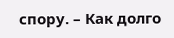спору. – Как долго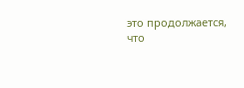это продолжается, что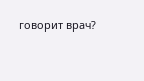говорит врач?